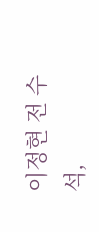이정현 전 수석,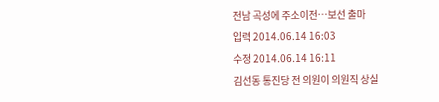전남 곡성에 주소이전…보선 출마
입력 2014.06.14 16:03
수정 2014.06.14 16:11
김선동 통진당 전 의원이 의원직 상실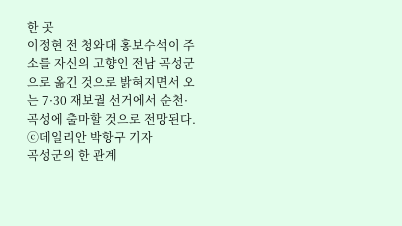한 곳
이정현 전 청와대 홍보수석이 주소를 자신의 고향인 전남 곡성군으로 옮긴 것으로 밝혀지면서 오는 7·30 재보궐 선거에서 순천·곡성에 출마할 것으로 전망된다. ⓒ데일리안 박항구 기자
곡성군의 한 관계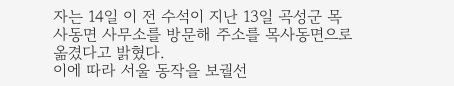자는 14일 이 전 수석이 지난 13일 곡성군 목사동면 사무소를 방문해 주소를 목사동면으로 옮겼다고 밝혔다.
이에 따라 서울 동작을 보궐선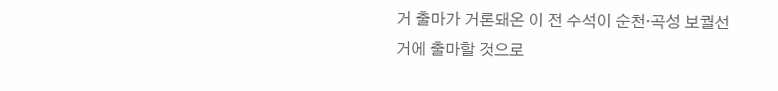거 출마가 거론돼온 이 전 수석이 순천·곡성 보궐선거에 출마할 것으로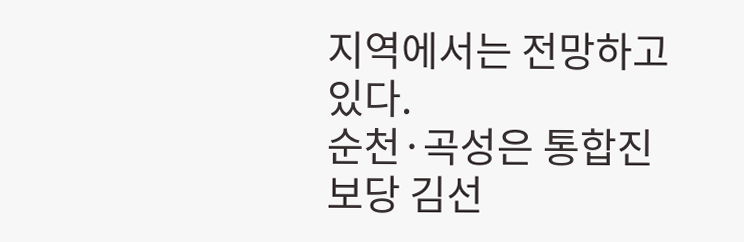지역에서는 전망하고 있다.
순천·곡성은 통합진보당 김선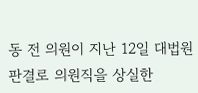동 전 의원이 지난 12일 대법원 판결로 의원직을 상실한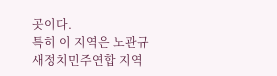곳이다.
특히 이 지역은 노관규 새정치민주연합 지역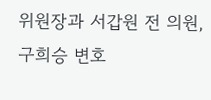위원장과 서갑원 전 의원, 구희승 변호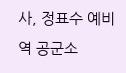사, 정표수 예비역 공군소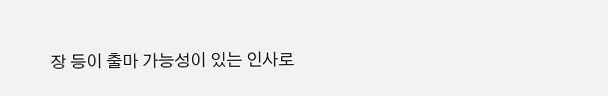장 등이 출마 가능성이 있는 인사로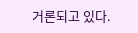거론되고 있다.